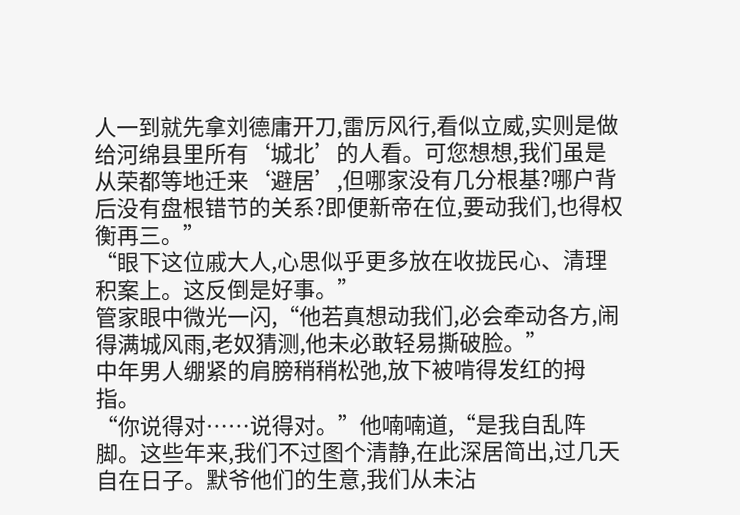人一到就先拿刘德庸开刀,雷厉风行,看似立威,实则是做给河绵县里所有‘城北’的人看。可您想想,我们虽是从荣都等地迁来‘避居’,但哪家没有几分根基?哪户背后没有盘根错节的关系?即便新帝在位,要动我们,也得权衡再三。”
“眼下这位戚大人,心思似乎更多放在收拢民心、清理积案上。这反倒是好事。”
管家眼中微光一闪,“他若真想动我们,必会牵动各方,闹得满城风雨,老奴猜测,他未必敢轻易撕破脸。”
中年男人绷紧的肩膀稍稍松弛,放下被啃得发红的拇指。
“你说得对……说得对。”他喃喃道,“是我自乱阵脚。这些年来,我们不过图个清静,在此深居简出,过几天自在日子。默爷他们的生意,我们从未沾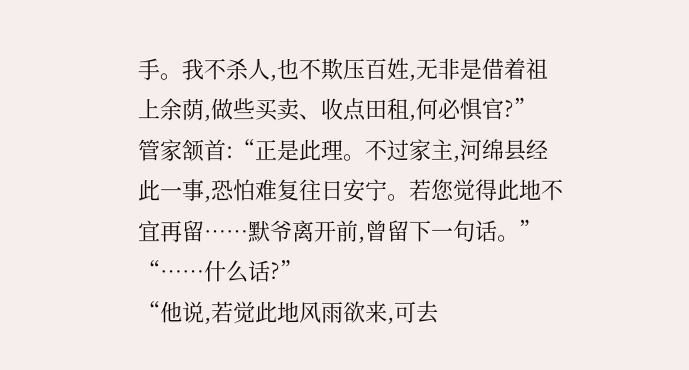手。我不杀人,也不欺压百姓,无非是借着祖上余荫,做些买卖、收点田租,何必惧官?”
管家颔首:“正是此理。不过家主,河绵县经此一事,恐怕难复往日安宁。若您觉得此地不宜再留……默爷离开前,曾留下一句话。”
“……什么话?”
“他说,若觉此地风雨欲来,可去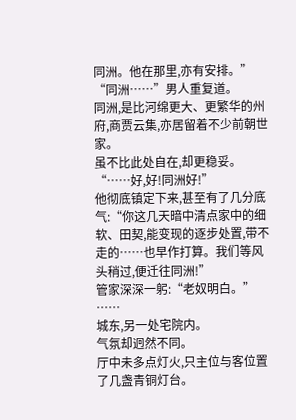同洲。他在那里,亦有安排。”
“同洲……”男人重复道。
同洲,是比河绵更大、更繁华的州府,商贾云集,亦居留着不少前朝世家。
虽不比此处自在,却更稳妥。
“……好,好!同洲好!”
他彻底镇定下来,甚至有了几分底气:“你这几天暗中清点家中的细软、田契,能变现的逐步处置,带不走的……也早作打算。我们等风头稍过,便迁往同洲!”
管家深深一躬:“老奴明白。”
……
城东,另一处宅院内。
气氛却迥然不同。
厅中未多点灯火,只主位与客位置了几盏青铜灯台。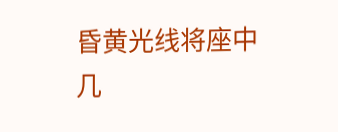昏黄光线将座中几